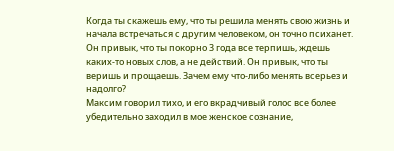Когда ты скажешь ему, что ты решила менять свою жизнь и начала встречаться с другим человеком, он точно психанет. Он привык, что ты покорно 3 года все терпишь, ждешь каких-то новых слов, а не действий. Он привык, что ты веришь и прощаешь. Зачем ему что-либо менять всерьез и надолго?
Максим говорил тихо, и его вкрадчивый голос все более убедительно заходил в мое женское сознание,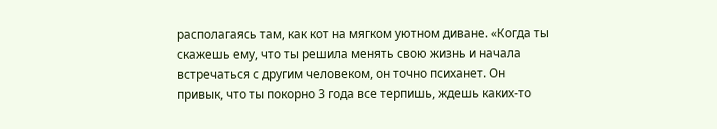располагаясь там, как кот на мягком уютном диване. «Когда ты скажешь ему, что ты решила менять свою жизнь и начала встречаться с другим человеком, он точно психанет. Он привык, что ты покорно 3 года все терпишь, ждешь каких-то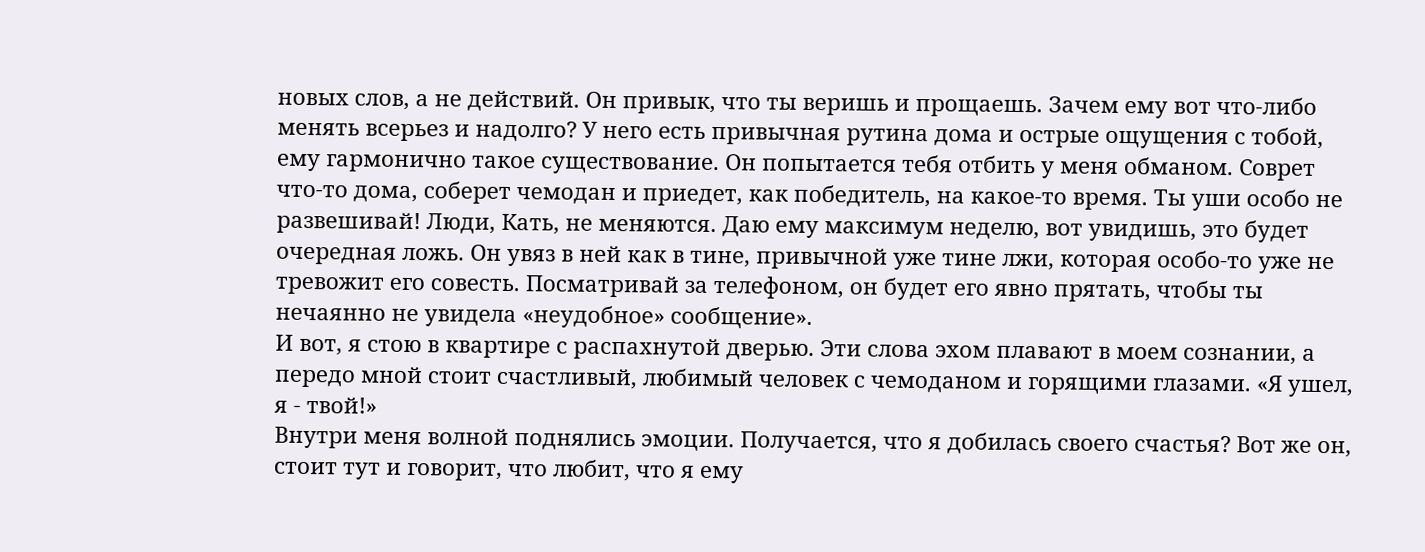новых слов, а не действий. Он привык, что ты веришь и прощаешь. Зачем ему вот что-либо менять всерьез и надолго? У него есть привычная рутина дома и острые ощущения с тобой, ему гармонично такое существование. Он попытается тебя отбить у меня обманом. Соврет что-то дома, соберет чемодан и приедет, как победитель, на какое-то время. Ты уши особо не развешивай! Люди, Кать, не меняются. Даю ему максимум неделю, вот увидишь, это будет очередная ложь. Он увяз в ней как в тине, привычной уже тине лжи, которая особо-то уже не тревожит его совесть. Посматривай за телефоном, он будет его явно прятать, чтобы ты нечаянно не увидела «неудобное» сообщение».
И вот, я стою в квартире с распахнутой дверью. Эти слова эхом плавают в моем сознании, а передо мной стоит счастливый, любимый человек с чемоданом и горящими глазами. «Я ушел, я - твой!»
Внутри меня волной поднялись эмоции. Получается, что я добилась своего счастья? Вот же он, стоит тут и говорит, что любит, что я ему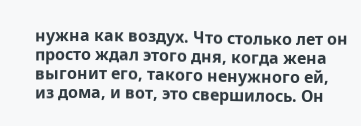нужна как воздух. Что столько лет он просто ждал этого дня, когда жена выгонит его, такого ненужного ей, из дома, и вот, это свершилось. Он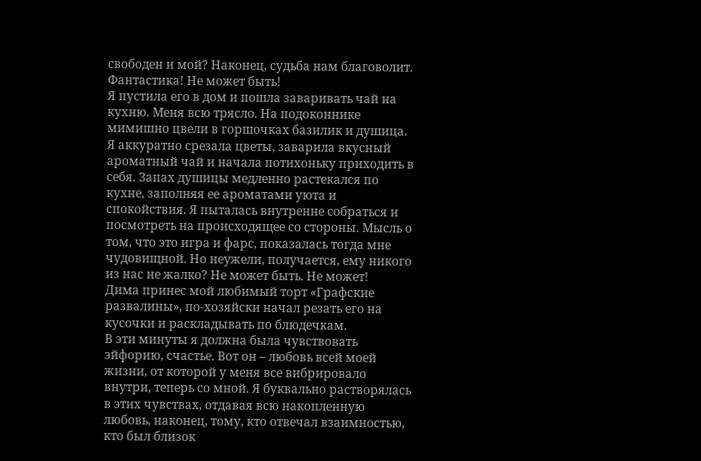свободен и мой? Наконец, судьба нам благоволит. Фантастика! Не может быть!
Я пустила его в дом и пошла заваривать чай на кухню. Меня всю трясло. На подоконнике мимишно цвели в горшочках базилик и душица. Я аккуратно срезала цветы, заварила вкусный ароматный чай и начала потихоньку приходить в себя. Запах душицы медленно растекался по кухне, заполняя ее ароматами уюта и спокойствия. Я пыталась внутренне собраться и посмотреть на происходящее со стороны. Мысль о том, что это игра и фарс, показалась тогда мне чудовищной. Но неужели, получается, ему никого из нас не жалко? Не может быть. Не может!
Дима принес мой любимый торт «Графские развалины», по-хозяйски начал резать его на кусочки и раскладывать по блюдечкам.
В эти минуты я должна была чувствовать эйфорию, счастье. Вот он – любовь всей моей жизни, от которой у меня все вибрировало внутри, теперь со мной. Я буквально растворялась в этих чувствах, отдавая всю накопленную любовь, наконец, тому, кто отвечал взаимностью, кто был близок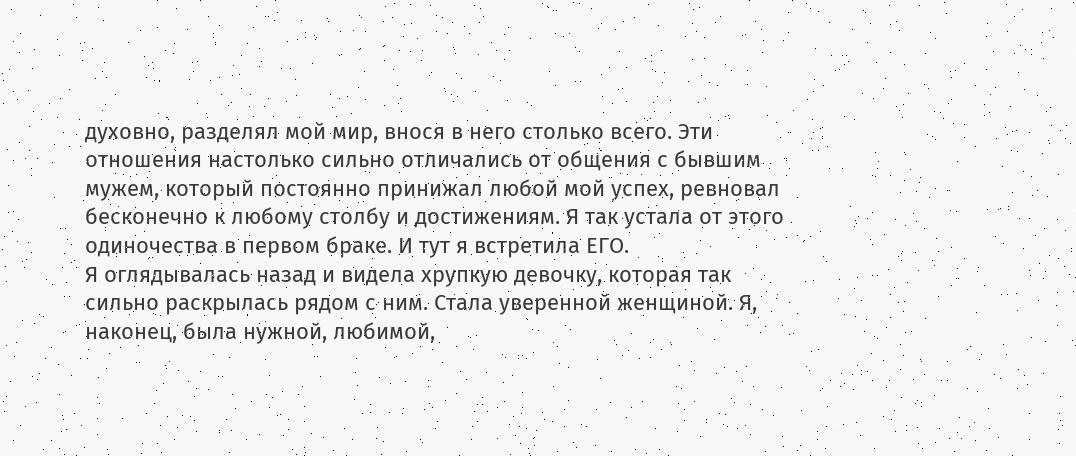духовно, разделял мой мир, внося в него столько всего. Эти отношения настолько сильно отличались от общения с бывшим мужем, который постоянно принижал любой мой успех, ревновал бесконечно к любому столбу и достижениям. Я так устала от этого одиночества в первом браке. И тут я встретила ЕГО.
Я оглядывалась назад и видела хрупкую девочку, которая так сильно раскрылась рядом с ним. Стала уверенной женщиной. Я, наконец, была нужной, любимой,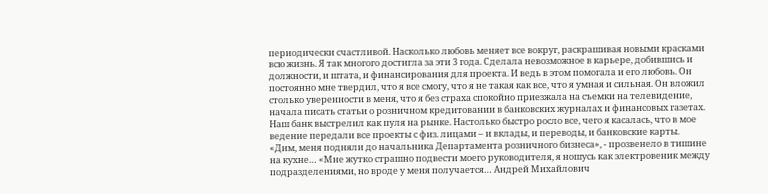периодически счастливой. Насколько любовь меняет все вокруг, раскрашивая новыми красками всю жизнь. Я так многого достигла за эти 3 года. Сделала невозможное в карьере, добившись и должности, и штата, и финансирования для проекта. И ведь в этом помогала и его любовь. Он постоянно мне твердил, что я все смогу, что я не такая как все, что я умная и сильная. Он вложил столько уверенности в меня, что я без страха спокойно приезжала на съемки на телевидение, начала писать статьи о розничном кредитовании в банковских журналах и финансовых газетах. Наш банк выстрелил как пуля на рынке. Настолько быстро росло все, чего я касалась, что в мое ведение передали все проекты с физ. лицами – и вклады, и переводы, и банковские карты.
«Дим, меня подняли до начальника Департамента розничного бизнеса», - прозвенело в тишине на кухне… «Мне жутко страшно подвести моего руководителя, я ношусь как электровеник между подразделениями, но вроде у меня получается… Андрей Михайлович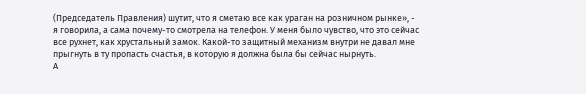(Председатель Правления) шутит, что я сметаю все как ураган на розничном рынке», - я говорила, а сама почему-то смотрела на телефон. У меня было чувство, что это сейчас все рухнет, как хрустальный замок. Какой-то защитный механизм внутри не давал мне прыгнуть в ту пропасть счастья, в которую я должна была бы сейчас нырнуть.
А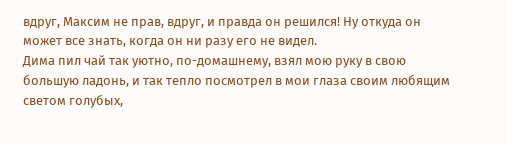вдруг, Максим не прав, вдруг, и правда он решился! Ну откуда он может все знать, когда он ни разу его не видел.
Дима пил чай так уютно, по-домашнему, взял мою руку в свою большую ладонь, и так тепло посмотрел в мои глаза своим любящим светом голубых,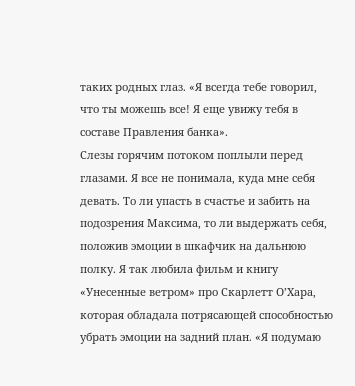таких родных глаз. «Я всегда тебе говорил, что ты можешь все! Я еще увижу тебя в составе Правления банка».
Слезы горячим потоком поплыли перед глазами. Я все не понимала, куда мне себя девать. То ли упасть в счастье и забить на подозрения Максима, то ли выдержать себя, положив эмоции в шкафчик на дальнюю полку. Я так любила фильм и книгу «Унесенные ветром» про Скарлетт О’Хара, которая обладала потрясающей способностью убрать эмоции на задний план. «Я подумаю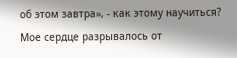об этом завтра», - как этому научиться? Мое сердце разрывалось от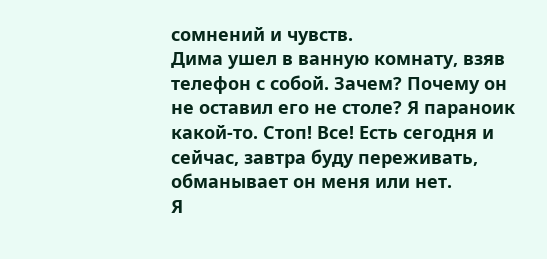сомнений и чувств.
Дима ушел в ванную комнату, взяв телефон с собой. Зачем? Почему он не оставил его не столе? Я параноик какой-то. Стоп! Все! Есть сегодня и сейчас, завтра буду переживать, обманывает он меня или нет.
Я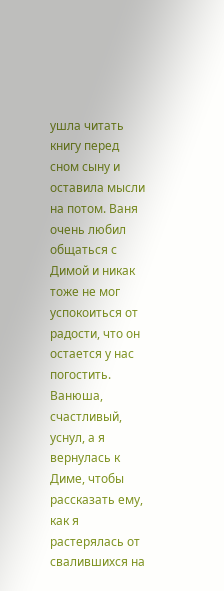ушла читать книгу перед сном сыну и оставила мысли на потом. Ваня очень любил общаться с Димой и никак тоже не мог успокоиться от радости, что он остается у нас погостить.
Ванюша, счастливый, уснул, а я вернулась к Диме, чтобы рассказать ему, как я растерялась от свалившихся на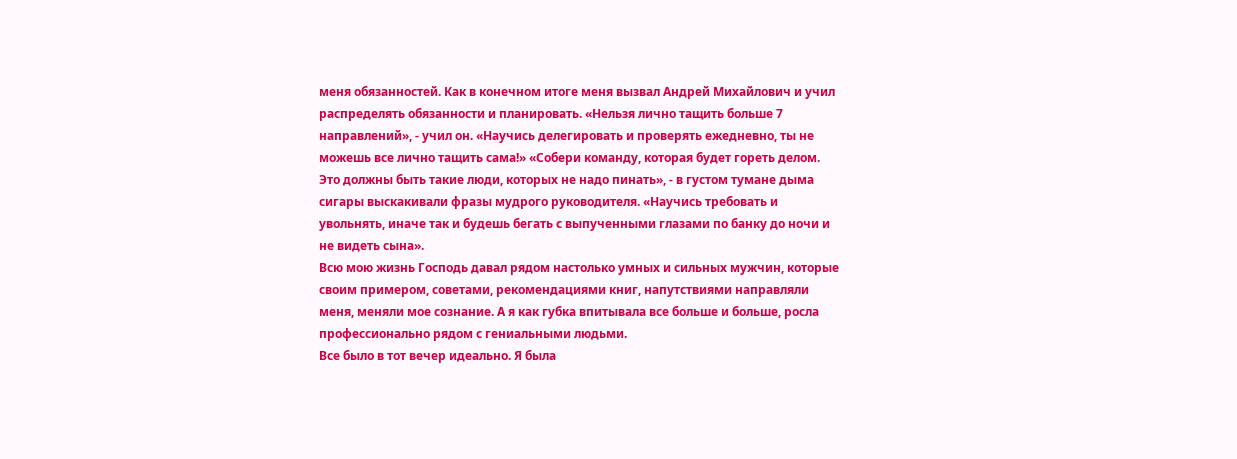меня обязанностей. Как в конечном итоге меня вызвал Андрей Михайлович и учил распределять обязанности и планировать. «Нельзя лично тащить больше 7 направлений», - учил он. «Научись делегировать и проверять ежедневно, ты не можешь все лично тащить сама!» «Собери команду, которая будет гореть делом. Это должны быть такие люди, которых не надо пинать», - в густом тумане дыма сигары выскакивали фразы мудрого руководителя. «Научись требовать и увольнять, иначе так и будешь бегать с выпученными глазами по банку до ночи и не видеть сына».
Всю мою жизнь Господь давал рядом настолько умных и сильных мужчин, которые своим примером, советами, рекомендациями книг, напутствиями направляли меня, меняли мое сознание. А я как губка впитывала все больше и больше, росла профессионально рядом с гениальными людьми.
Все было в тот вечер идеально. Я была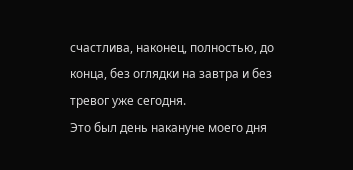счастлива, наконец, полностью, до конца, без оглядки на завтра и без тревог уже сегодня.
Это был день накануне моего дня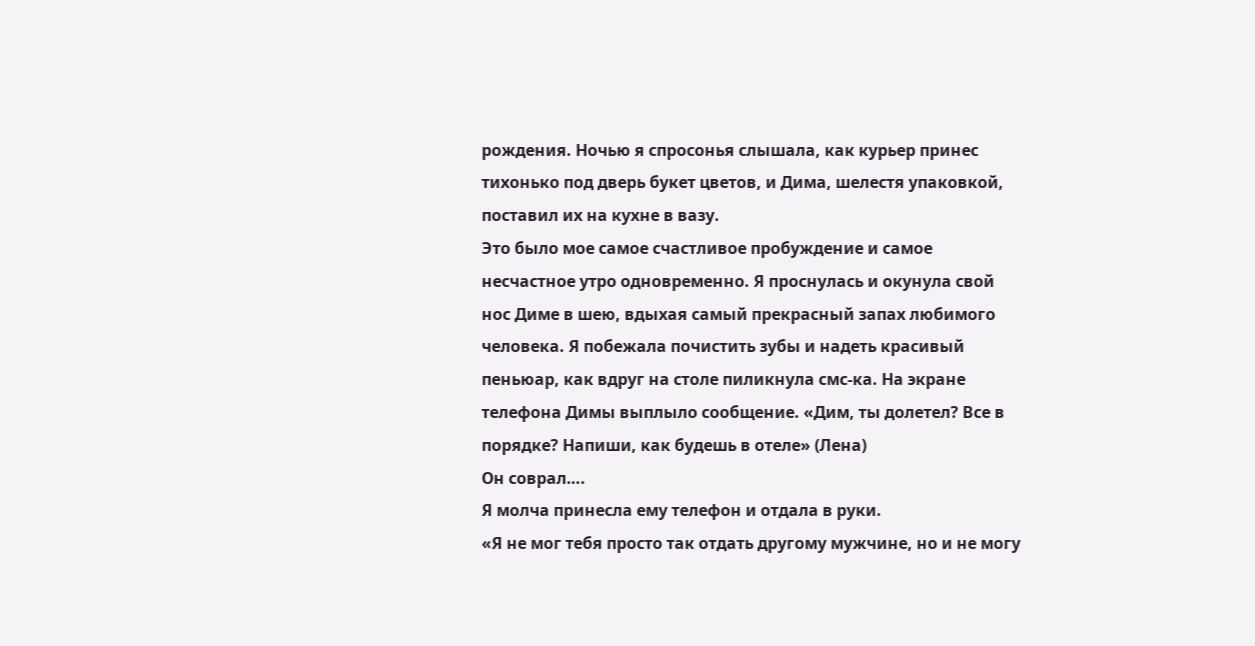рождения. Ночью я спросонья слышала, как курьер принес тихонько под дверь букет цветов, и Дима, шелестя упаковкой, поставил их на кухне в вазу.
Это было мое самое счастливое пробуждение и самое несчастное утро одновременно. Я проснулась и окунула свой нос Диме в шею, вдыхая самый прекрасный запах любимого человека. Я побежала почистить зубы и надеть красивый пеньюар, как вдруг на столе пиликнула смс-ка. На экране телефона Димы выплыло сообщение. «Дим, ты долетел? Все в порядке? Напиши, как будешь в отеле» (Лена)
Он соврал….
Я молча принесла ему телефон и отдала в руки.
«Я не мог тебя просто так отдать другому мужчине, но и не могу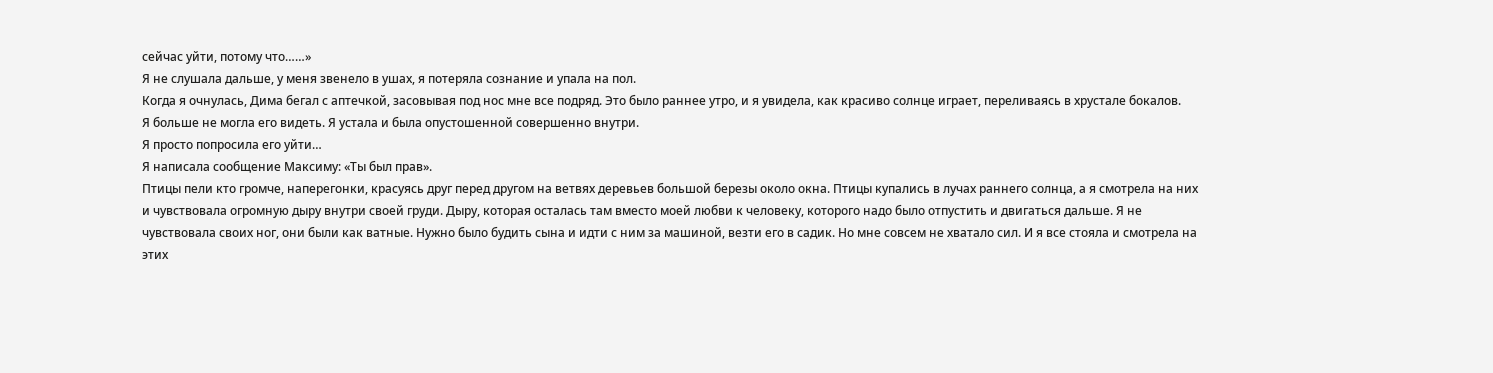сейчас уйти, потому что……»
Я не слушала дальше, у меня звенело в ушах, я потеряла сознание и упала на пол.
Когда я очнулась, Дима бегал с аптечкой, засовывая под нос мне все подряд. Это было раннее утро, и я увидела, как красиво солнце играет, переливаясь в хрустале бокалов.
Я больше не могла его видеть. Я устала и была опустошенной совершенно внутри.
Я просто попросила его уйти…
Я написала сообщение Максиму: «Ты был прав».
Птицы пели кто громче, наперегонки, красуясь друг перед другом на ветвях деревьев большой березы около окна. Птицы купались в лучах раннего солнца, а я смотрела на них и чувствовала огромную дыру внутри своей груди. Дыру, которая осталась там вместо моей любви к человеку, которого надо было отпустить и двигаться дальше. Я не чувствовала своих ног, они были как ватные. Нужно было будить сына и идти с ним за машиной, везти его в садик. Но мне совсем не хватало сил. И я все стояла и смотрела на этих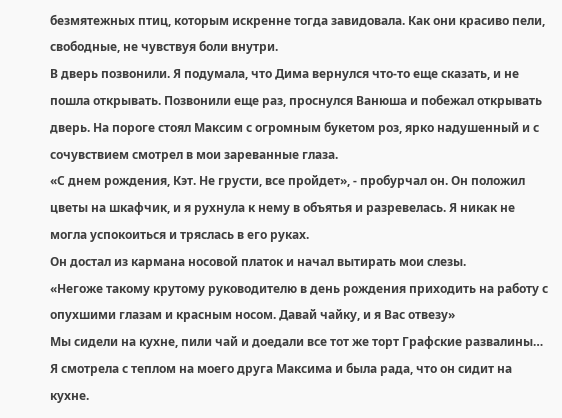безмятежных птиц, которым искренне тогда завидовала. Как они красиво пели, свободные, не чувствуя боли внутри.
В дверь позвонили. Я подумала, что Дима вернулся что-то еще сказать, и не пошла открывать. Позвонили еще раз, проснулся Ванюша и побежал открывать дверь. На пороге стоял Максим с огромным букетом роз, ярко надушенный и с сочувствием смотрел в мои зареванные глаза.
«С днем рождения, Кэт. Не грусти, все пройдет», - пробурчал он. Он положил цветы на шкафчик, и я рухнула к нему в объятья и разревелась. Я никак не могла успокоиться и тряслась в его руках.
Он достал из кармана носовой платок и начал вытирать мои слезы.
«Негоже такому крутому руководителю в день рождения приходить на работу с опухшими глазам и красным носом. Давай чайку, и я Вас отвезу»
Мы сидели на кухне, пили чай и доедали все тот же торт Графские развалины… Я смотрела с теплом на моего друга Максима и была рада, что он сидит на кухне.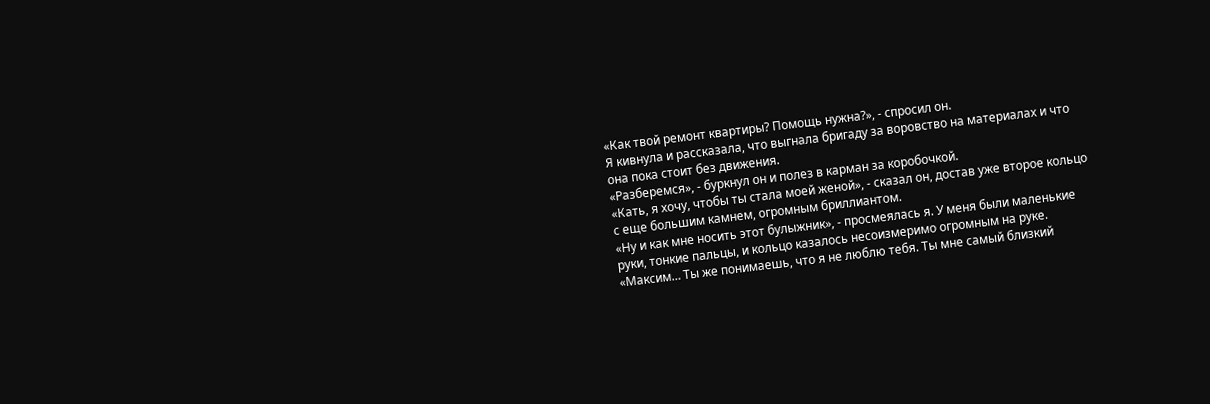«Как твой ремонт квартиры? Помощь нужна?», - спросил он.
Я кивнула и рассказала, что выгнала бригаду за воровство на материалах и что она пока стоит без движения.
«Разберемся», - буркнул он и полез в карман за коробочкой.
«Кать, я хочу, чтобы ты стала моей женой», - сказал он, достав уже второе кольцо с еще большим камнем, огромным бриллиантом.
«Ну и как мне носить этот булыжник», - просмеялась я. У меня были маленькие руки, тонкие пальцы, и кольцо казалось несоизмеримо огромным на руке.
«Максим… Ты же понимаешь, что я не люблю тебя. Ты мне самый близкий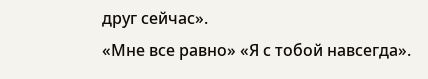друг сейчас».
«Мне все равно» «Я с тобой навсегда».